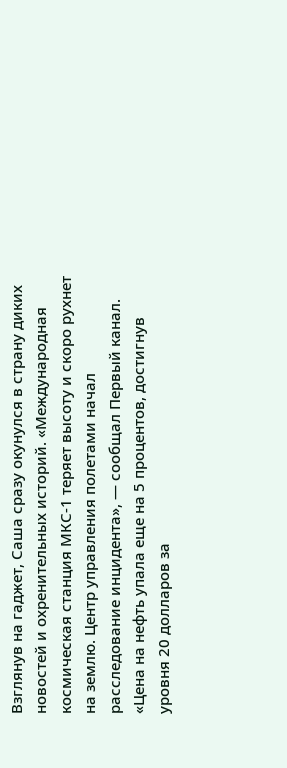Взглянув на гаджет, Саша сразу окунулся в страну диких новостей и охренительных историй. «Международная космическая станция МКС-1 теряет высоту и скоро рухнет на землю. Центр управления полетами начал расследование инцидента», — сообщал Первый канал. «Цена на нефть упала еще на 5 процентов, достигнув уровня 20 долларов за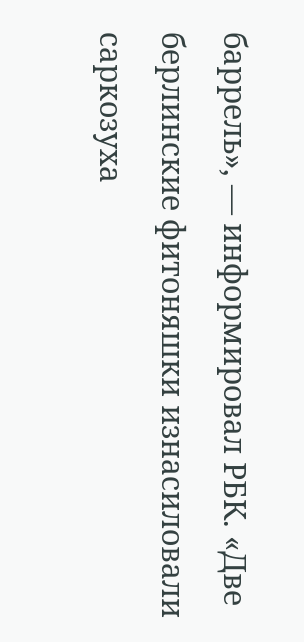баррель», — информировал РБК. «Две берлинские фитоняшки изнасиловали саркозуха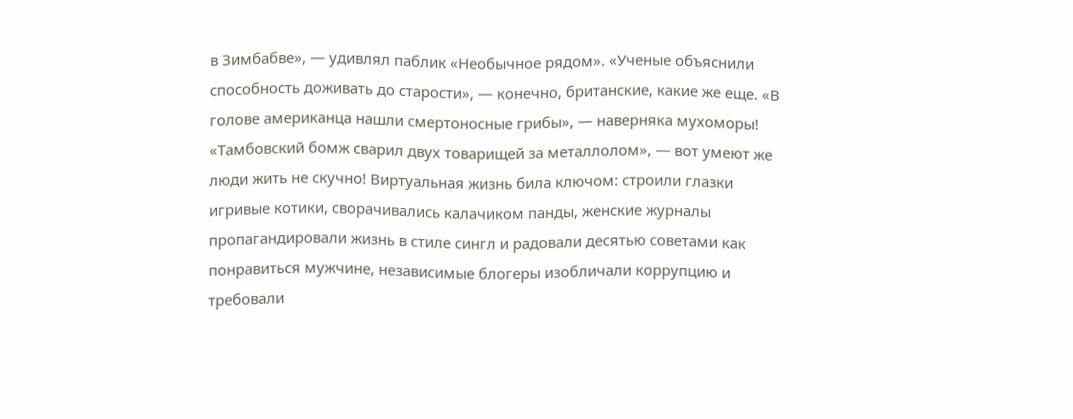в Зимбабве», — удивлял паблик «Необычное рядом». «Ученые объяснили способность доживать до старости», — конечно, британские, какие же еще. «В голове американца нашли смертоносные грибы», — наверняка мухоморы! «Тамбовский бомж сварил двух товарищей за металлолом», — вот умеют же люди жить не скучно! Виртуальная жизнь била ключом: строили глазки игривые котики, сворачивались калачиком панды, женские журналы пропагандировали жизнь в стиле сингл и радовали десятью советами как понравиться мужчине, независимые блогеры изобличали коррупцию и требовали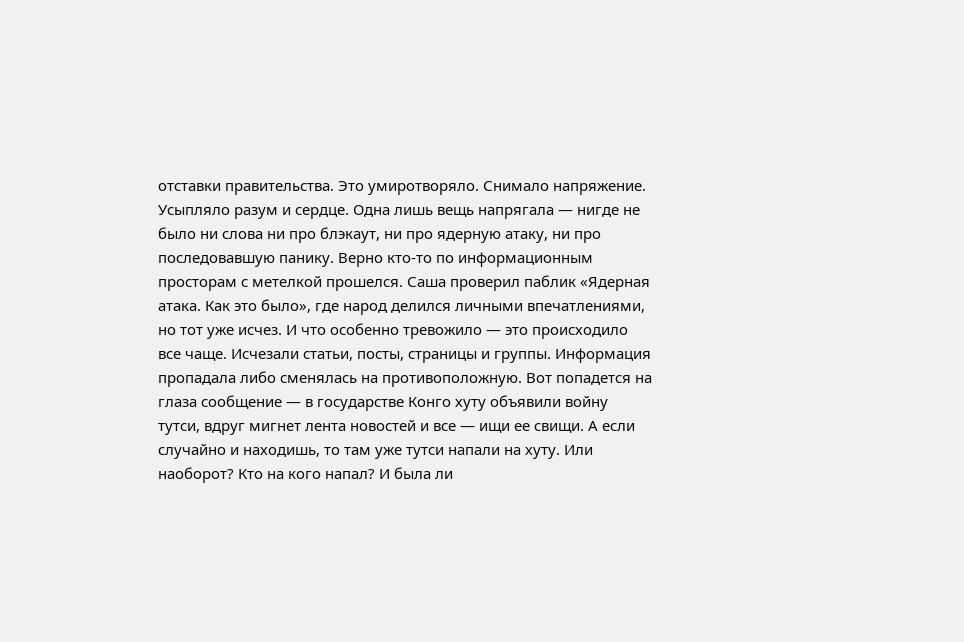отставки правительства. Это умиротворяло. Снимало напряжение. Усыпляло разум и сердце. Одна лишь вещь напрягала — нигде не было ни слова ни про блэкаут, ни про ядерную атаку, ни про последовавшую панику. Верно кто-то по информационным просторам с метелкой прошелся. Саша проверил паблик «Ядерная атака. Как это было», где народ делился личными впечатлениями, но тот уже исчез. И что особенно тревожило — это происходило все чаще. Исчезали статьи, посты, страницы и группы. Информация пропадала либо сменялась на противоположную. Вот попадется на глаза сообщение — в государстве Конго хуту объявили войну тутси, вдруг мигнет лента новостей и все — ищи ее свищи. А если случайно и находишь, то там уже тутси напали на хуту. Или наоборот? Кто на кого напал? И была ли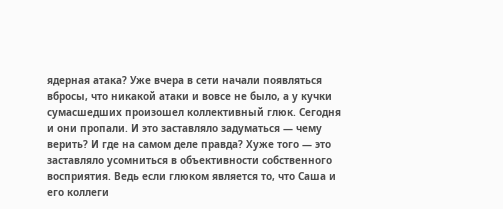ядерная атака? Уже вчера в сети начали появляться вбросы, что никакой атаки и вовсе не было, а у кучки сумасшедших произошел коллективный глюк. Сегодня и они пропали. И это заставляло задуматься — чему верить? И где на самом деле правда? Хуже того — это заставляло усомниться в объективности собственного восприятия. Ведь если глюком является то, что Саша и его коллеги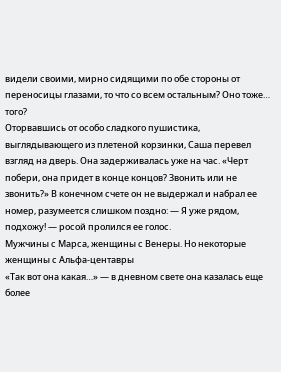видели своими, мирно сидящими по обе стороны от переносицы глазами, то что со всем остальным? Оно тоже… того?
Оторвавшись от особо сладкого пушистика, выглядывающего из плетеной корзинки, Саша перевел взгляд на дверь. Она задерживалась уже на час. «Черт побери, она придет в конце концов? Звонить или не звонить?» В конечном счете он не выдержал и набрал ее номер, разумеется слишком поздно: — Я уже рядом, подхожу! — росой пролился ее голос.
Мужчины с Марса, женщины с Венеры. Но некоторые женщины с Альфа-центавры
«Так вот она какая…» — в дневном свете она казалась еще более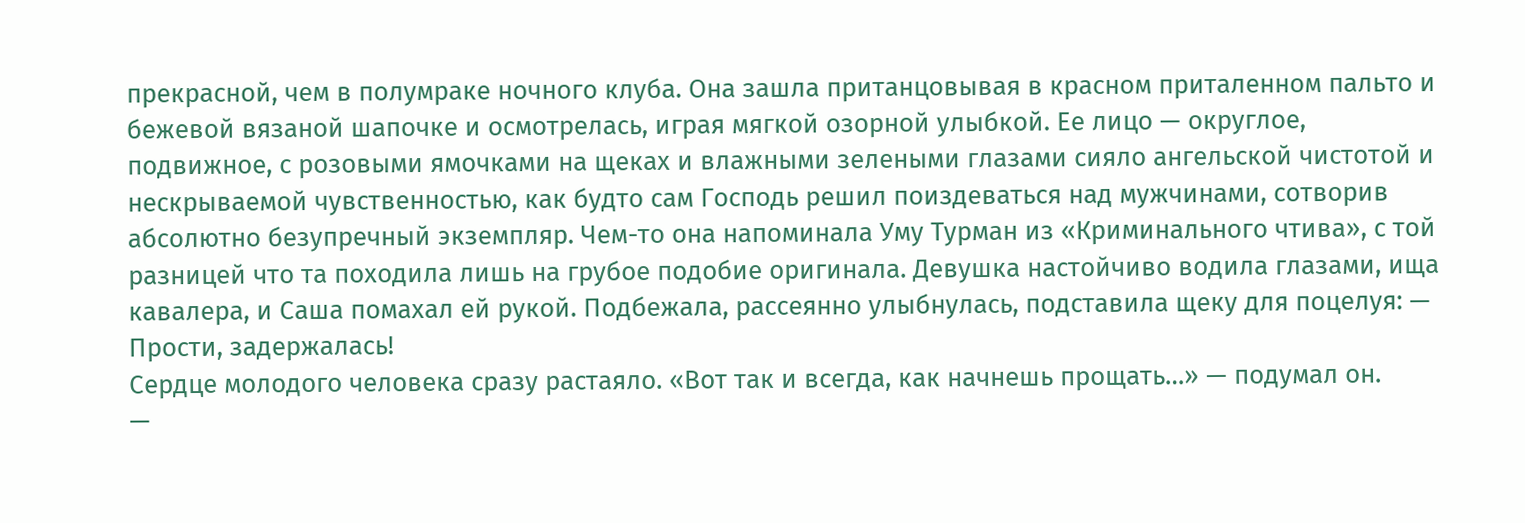прекрасной, чем в полумраке ночного клуба. Она зашла пританцовывая в красном приталенном пальто и бежевой вязаной шапочке и осмотрелась, играя мягкой озорной улыбкой. Ее лицо — округлое, подвижное, с розовыми ямочками на щеках и влажными зелеными глазами сияло ангельской чистотой и нескрываемой чувственностью, как будто сам Господь решил поиздеваться над мужчинами, сотворив абсолютно безупречный экземпляр. Чем-то она напоминала Уму Турман из «Криминального чтива», с той разницей что та походила лишь на грубое подобие оригинала. Девушка настойчиво водила глазами, ища кавалера, и Саша помахал ей рукой. Подбежала, рассеянно улыбнулась, подставила щеку для поцелуя: — Прости, задержалась!
Сердце молодого человека сразу растаяло. «Вот так и всегда, как начнешь прощать…» — подумал он.
—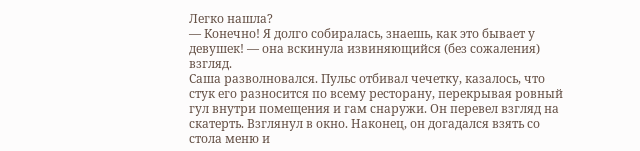Легко нашла?
— Конечно! Я долго собиралась, знаешь, как это бывает у девушек! — она вскинула извиняющийся (без сожаления) взгляд.
Саша разволновался. Пульс отбивал чечетку, казалось, что стук его разносится по всему ресторану, перекрывая ровный гул внутри помещения и гам снаружи. Он перевел взгляд на скатерть. Взглянул в окно. Наконец, он догадался взять со стола меню и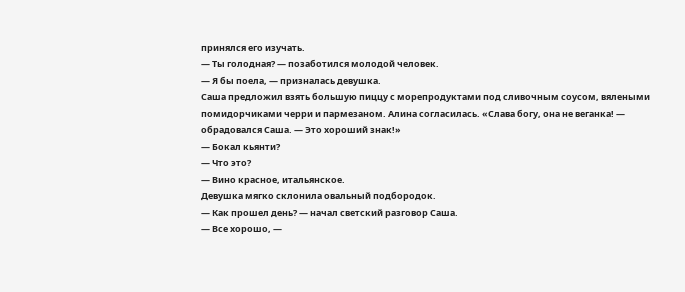принялся его изучать.
— Ты голодная? — позаботился молодой человек.
— Я бы поела, — призналась девушка.
Саша предложил взять большую пиццу с морепродуктами под сливочным соусом, вялеными помидорчиками черри и пармезаном. Алина согласилась. «Слава богу, она не веганка! — обрадовался Саша. — Это хороший знак!»
— Бокал кьянти?
— Что это?
— Вино красное, итальянское.
Девушка мягко склонила овальный подбородок.
— Как прошел день? — начал светский разговор Саша.
— Все хорошо, —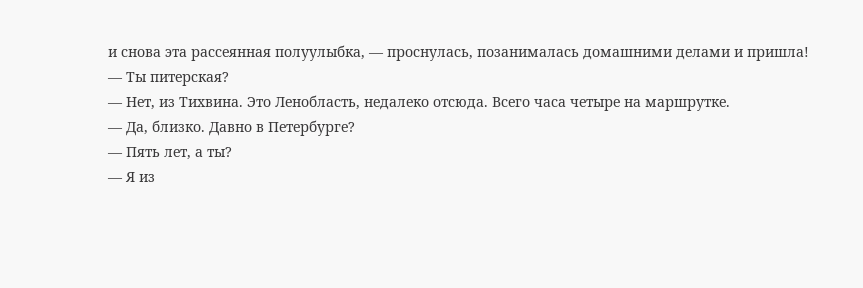и снова эта рассеянная полуулыбка, — проснулась, позанималась домашними делами и пришла!
— Ты питерская?
— Нет, из Тихвина. Это Ленобласть, недалеко отсюда. Всего часа четыре на маршрутке.
— Да, близко. Давно в Петербурге?
— Пять лет, а ты?
— Я из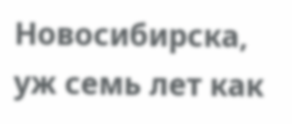Новосибирска, уж семь лет как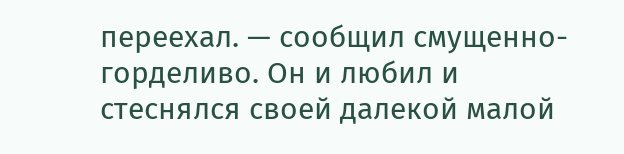переехал. — сообщил смущенно-горделиво. Он и любил и стеснялся своей далекой малой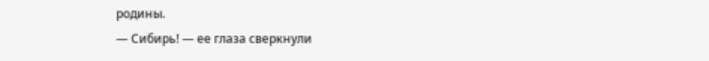родины.
— Сибирь! — ее глаза сверкнули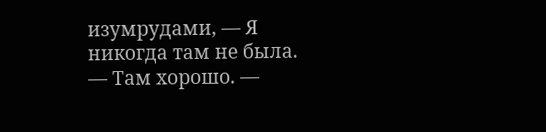изумрудами, — Я никогда там не была.
— Там хорошо. —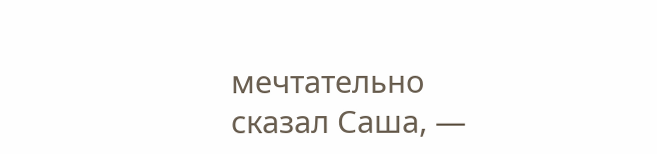мечтательно сказал Саша, —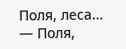Поля, леса…
— Поля,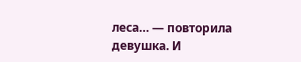леса… — повторила девушка. И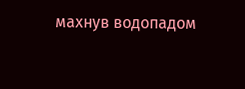махнув водопадом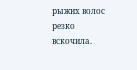рыжих волос резко вскочила.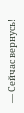— Сейчас вернусь!